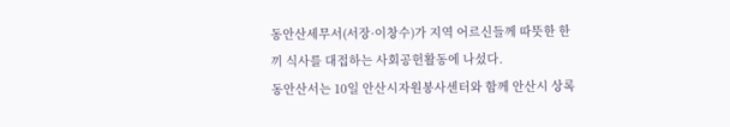동안산세무서(서장·이창수)가 지역 어르신들께 따뜻한 한 끼 식사를 대접하는 사회공헌활동에 나섰다.
동안산서는 10일 안산시자원봉사센터와 함께 안산시 상록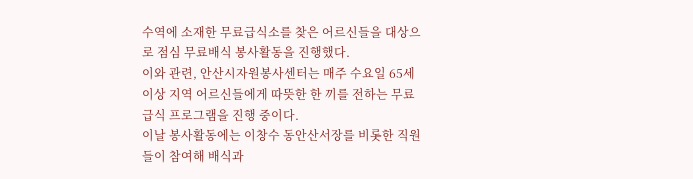수역에 소재한 무료급식소를 찾은 어르신들을 대상으로 점심 무료배식 봉사활동을 진행했다.
이와 관련, 안산시자원봉사센터는 매주 수요일 65세 이상 지역 어르신들에게 따뜻한 한 끼를 전하는 무료급식 프로그램을 진행 중이다.
이날 봉사활동에는 이창수 동안산서장를 비롯한 직원들이 참여해 배식과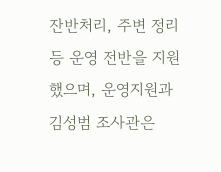잔반처리, 주변 정리 등 운영 전반을 지원했으며, 운영지원과 김성범 조사관은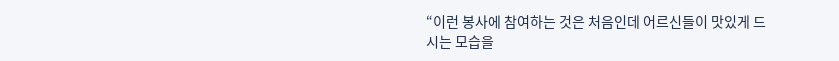“이런 봉사에 참여하는 것은 처음인데 어르신들이 맛있게 드시는 모습을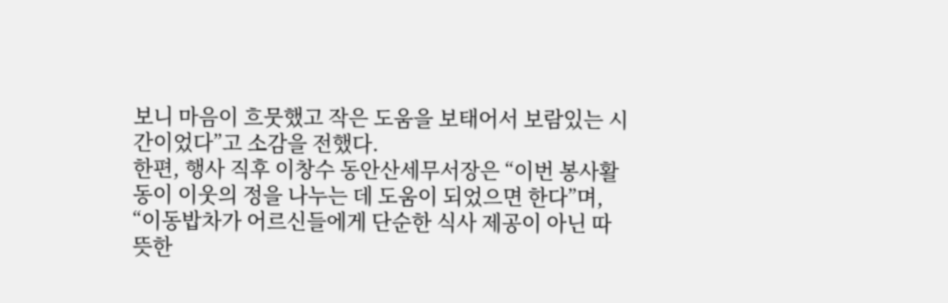보니 마음이 흐뭇했고 작은 도움을 보태어서 보람있는 시간이었다”고 소감을 전했다.
한편, 행사 직후 이창수 동안산세무서장은 “이번 봉사활동이 이웃의 정을 나누는 데 도움이 되었으면 한다”며, “이동밥차가 어르신들에게 단순한 식사 제공이 아닌 따뜻한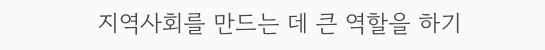지역사회를 만드는 데 큰 역할을 하기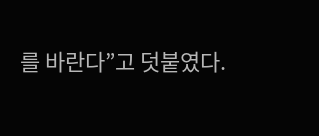를 바란다”고 덧붙였다.